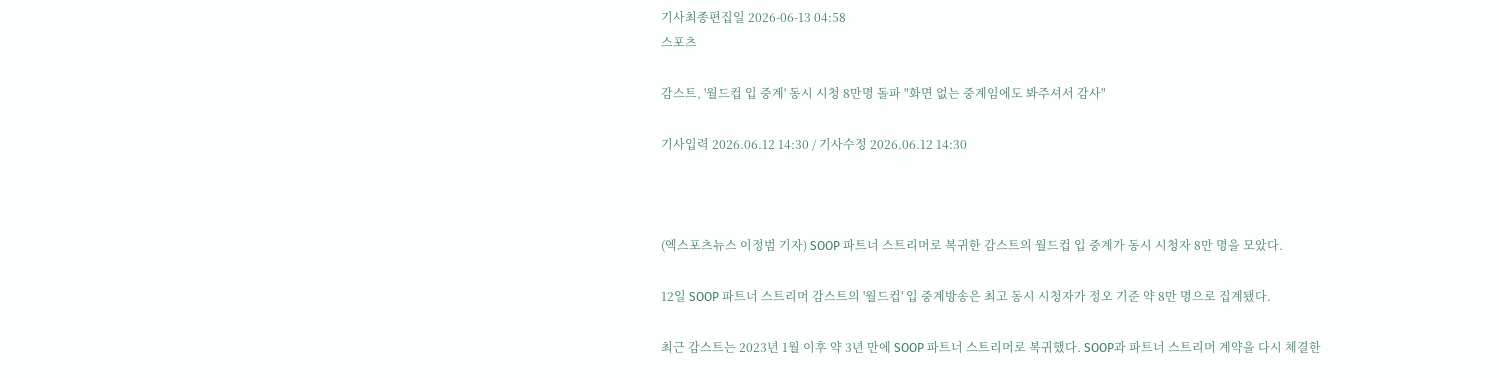기사최종편집일 2026-06-13 04:58
스포츠

감스트, '월드컵 입 중계' 동시 시청 8만명 돌파 "화면 없는 중계임에도 봐주셔서 감사"

기사입력 2026.06.12 14:30 / 기사수정 2026.06.12 14:30



(엑스포츠뉴스 이정범 기자) SOOP 파트너 스트리머로 복귀한 감스트의 월드컵 입 중계가 동시 시청자 8만 명을 모았다.

12일 SOOP 파트너 스트리머 감스트의 '월드컵' 입 중계방송은 최고 동시 시청자가 정오 기준 약 8만 명으로 집계됐다.

최근 감스트는 2023년 1월 이후 약 3년 만에 SOOP 파트너 스트리머로 복귀했다. SOOP과 파트너 스트리머 계약을 다시 체결한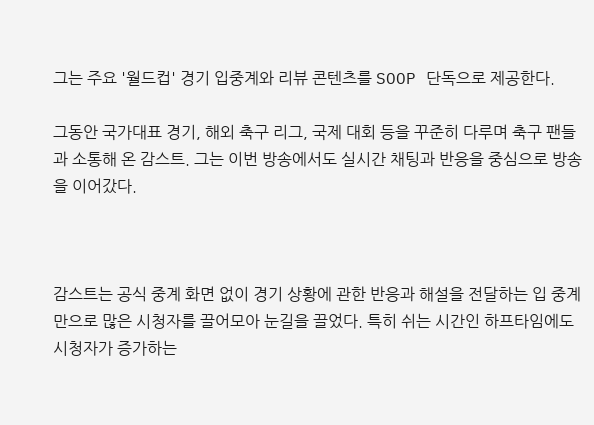그는 주요 '월드컵' 경기 입중계와 리뷰 콘텐츠를 SOOP 단독으로 제공한다.

그동안 국가대표 경기, 해외 축구 리그, 국제 대회 등을 꾸준히 다루며 축구 팬들과 소통해 온 감스트. 그는 이번 방송에서도 실시간 채팅과 반응을 중심으로 방송을 이어갔다.



감스트는 공식 중계 화면 없이 경기 상황에 관한 반응과 해설을 전달하는 입 중계만으로 많은 시청자를 끌어모아 눈길을 끌었다. 특히 쉬는 시간인 하프타임에도 시청자가 증가하는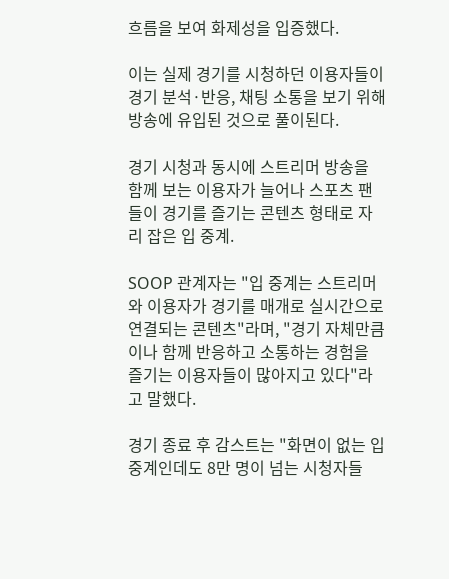흐름을 보여 화제성을 입증했다.

이는 실제 경기를 시청하던 이용자들이 경기 분석·반응, 채팅 소통을 보기 위해 방송에 유입된 것으로 풀이된다.

경기 시청과 동시에 스트리머 방송을 함께 보는 이용자가 늘어나 스포츠 팬들이 경기를 즐기는 콘텐츠 형태로 자리 잡은 입 중계.

SOOP 관계자는 "입 중계는 스트리머와 이용자가 경기를 매개로 실시간으로 연결되는 콘텐츠"라며, "경기 자체만큼이나 함께 반응하고 소통하는 경험을 즐기는 이용자들이 많아지고 있다"라고 말했다.

경기 종료 후 감스트는 "화면이 없는 입 중계인데도 8만 명이 넘는 시청자들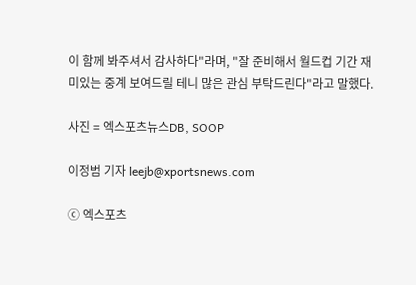이 함께 봐주셔서 감사하다"라며, "잘 준비해서 월드컵 기간 재미있는 중계 보여드릴 테니 많은 관심 부탁드린다"라고 말했다.

사진 = 엑스포츠뉴스DB, SOOP

이정범 기자 leejb@xportsnews.com

ⓒ 엑스포츠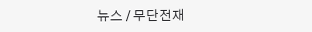뉴스 / 무단전재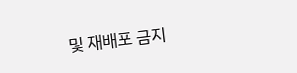및 재배포 금지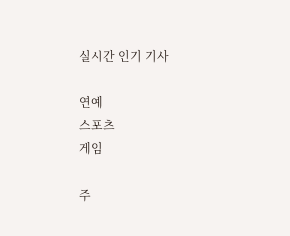실시간 인기 기사

연예
스포츠
게임

주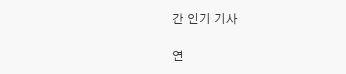간 인기 기사

연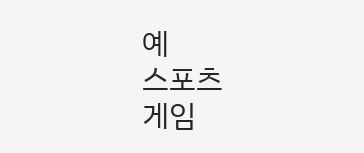예
스포츠
게임